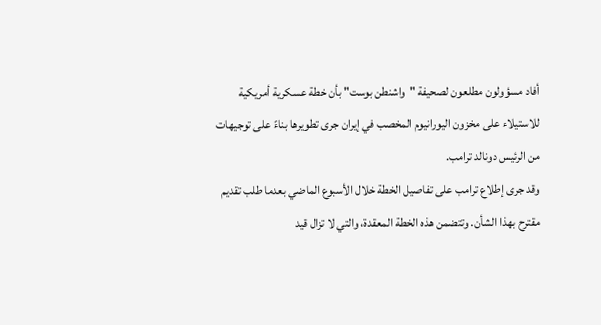أفاد مسؤولون مطلعون لصحيفة "واشنطن بوست" بأن خطة عسكرية أمريكية للاستيلاء على مخزون اليورانيوم المخصب في إيران جرى تطويرها بناءً على توجيهات من الرئيس دونالد ترامب.
وقد جرى إطلاع ترامب على تفاصيل الخطة خلال الأسبوع الماضي بعدما طلب تقديم مقترح بهذا الشأن. وتتضمن هذه الخطة المعقدة، والتي لا تزال قيد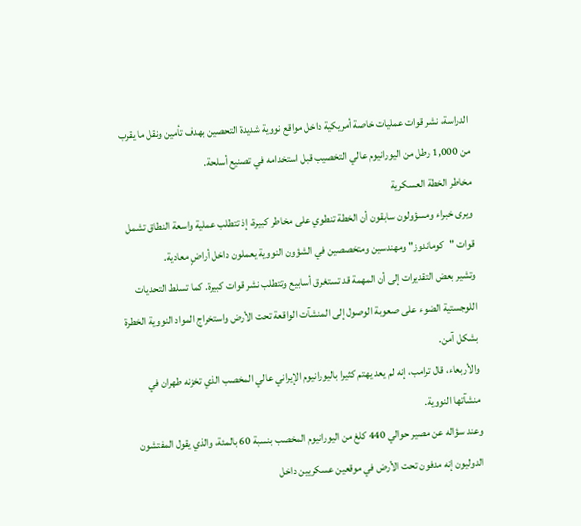الدراسة، نشر قوات عمليات خاصة أمريكية داخل مواقع نووية شديدة التحصين بهدف تأمين ونقل ما يقرب من 1,000 رطل من اليورانيوم عالي التخصيب قبل استخدامه في تصنيع أسلحة.
مخاطر الخطة العسكرية
ويرى خبراء ومسؤولون سابقون أن الخطة تنطوي على مخاطر كبيرة، إذ تتطلب عملية واسعة النطاق تشمل قوات "كوماندوز" ومهندسين ومتخصصين في الشؤون النووية يعملون داخل أراضٍ معادية.
وتشير بعض التقديرات إلى أن المهمة قد تستغرق أسابيع وتتطلب نشر قوات كبيرة. كما تسلط التحديات اللوجستية الضوء على صعوبة الوصول إلى المنشآت الواقعة تحت الأرض واستخراج المواد النووية الخطرة بشكل آمن.
والأربعاء، قال ترامب، إنه لم يعد يهتم كثيرا باليورانيوم الإيراني عالي المخصب الذي تخزنه طهران في منشآتها النووية.
وعند سؤاله عن مصير حوالي 440 كلغ من اليورانيوم المخصب بنسبة 60 بالمئة، والذي يقول المفتشون الدوليون إنه مدفون تحت الأرض في موقعين عسكريين داخل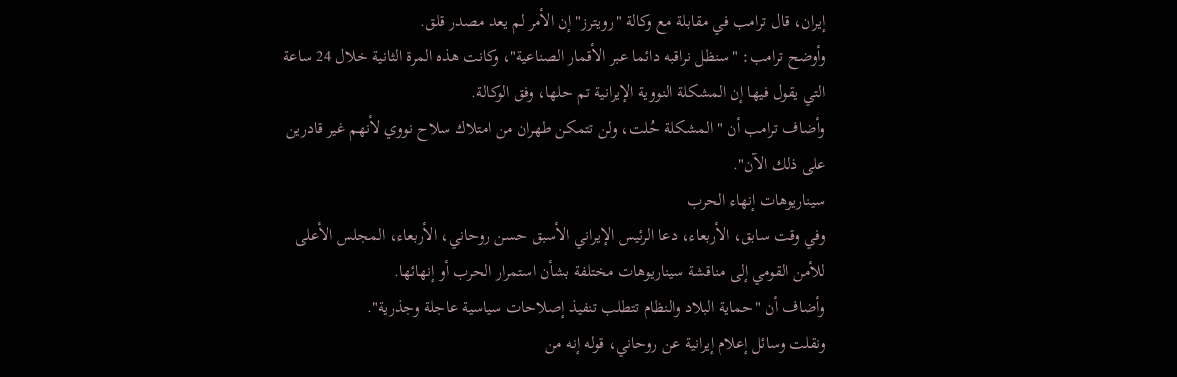إيران، قال ترامب في مقابلة مع وكالة "رويترز" إن الأمر لم يعد مصدر قلق.
وأوضح ترامب: "سنظل نراقبه دائما عبر الأقمار الصناعية"، وكانت هذه المرة الثانية خلال 24 ساعة التي يقول فيها إن المشكلة النووية الإيرانية تم حلها، وفق الوكالة.
وأضاف ترامب أن "المشكلة حُلت، ولن تتمكن طهران من امتلاك سلاح نووي لأنهم غير قادرين على ذلك الآن".
سيناريوهات إنهاء الحرب
وفي وقت سابق، الأربعاء، دعا الرئيس الإيراني الأسبق حسن روحاني، الأربعاء، المجلس الأعلى للأمن القومي إلى مناقشة سيناريوهات مختلفة بشأن استمرار الحرب أو إنهائها.
وأضاف أن "حماية البلاد والنظام تتطلب تنفيذ إصلاحات سياسية عاجلة وجذرية".
ونقلت وسائل إعلام إيرانية عن روحاني، قوله إنه من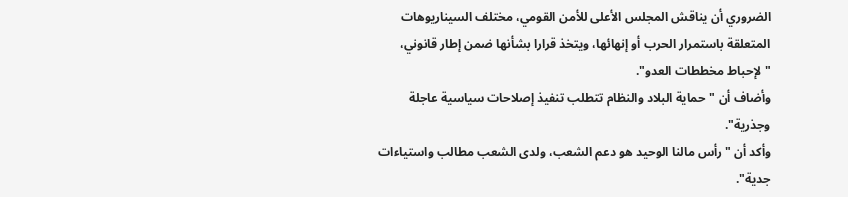الضروري أن يناقش المجلس الأعلى للأمن القومي، مختلف السيناريوهات المتعلقة باستمرار الحرب أو إنهائها، ويتخذ قرارا بشأنها ضمن إطار قانوني، "لإحباط مخططات العدو".
وأضاف أن "حماية البلاد والنظام تتطلب تنفيذ إصلاحات سياسية عاجلة وجذرية".
وأكد أن "رأس مالنا الوحيد هو دعم الشعب، ولدى الشعب مطالب واستياءات جدية".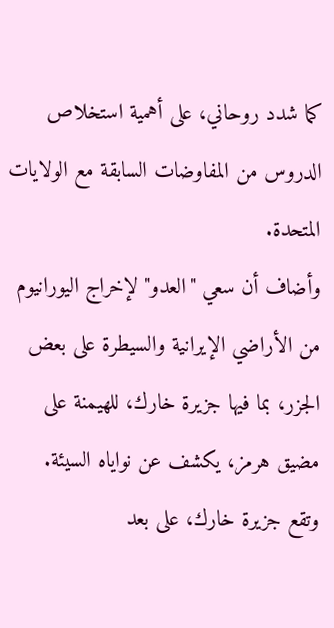كما شدد روحاني، على أهمية استخلاص الدروس من المفاوضات السابقة مع الولايات المتحدة.
وأضاف أن سعي "العدو" لإخراج اليورانيوم من الأراضي الإيرانية والسيطرة على بعض الجزر، بما فيها جزيرة خارك، للهيمنة على مضيق هرمز، يكشف عن نواياه السيئة.
وتقع جزيرة خارك، على بعد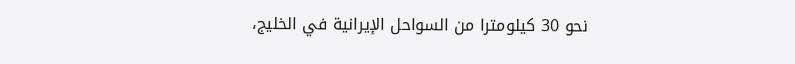نحو 30 كيلومترا من السواحل الإيرانية في الخليج،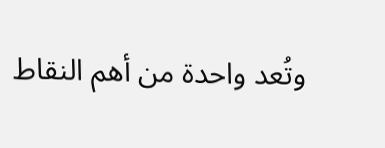وتُعد واحدة من أهم النقاط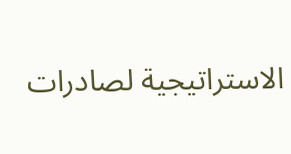الاستراتيجية لصادرات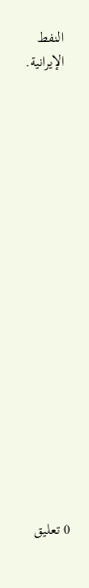النفط الإيرانية.


















0 تعليق